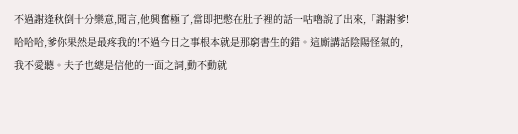不過謝逢秋倒十分樂意,聞言,他興奮極了,當即把憋在肚子裡的話一咕嚕說了出來,「謝謝爹!哈哈哈,爹你果然是最疼我的!不過今日之事根本就是那窮書生的錯。這廝講話陰陽怪氣的,我不愛聽。夫子也總是信他的一面之詞,動不動就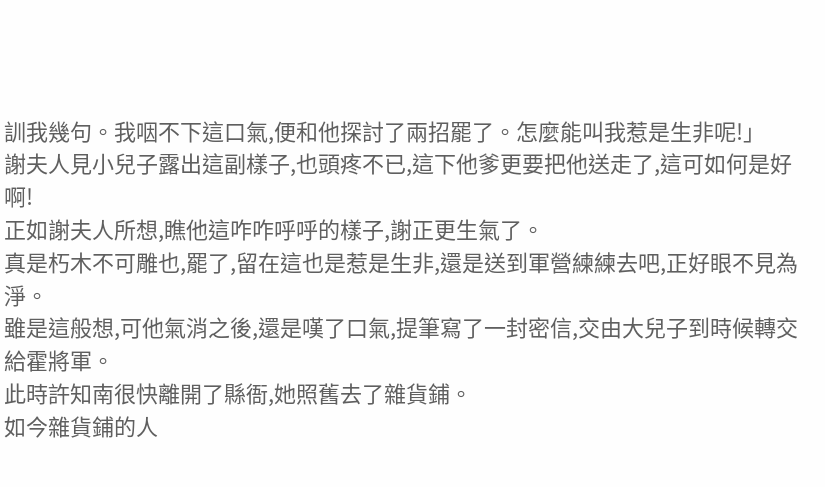訓我幾句。我咽不下這口氣,便和他探討了兩招罷了。怎麼能叫我惹是生非呢!」
謝夫人見小兒子露出這副樣子,也頭疼不已,這下他爹更要把他送走了,這可如何是好啊!
正如謝夫人所想,瞧他這咋咋呼呼的樣子,謝正更生氣了。
真是朽木不可雕也,罷了,留在這也是惹是生非,還是送到軍營練練去吧,正好眼不見為淨。
雖是這般想,可他氣消之後,還是嘆了口氣,提筆寫了一封密信,交由大兒子到時候轉交給霍將軍。
此時許知南很快離開了縣衙,她照舊去了雜貨鋪。
如今雜貨鋪的人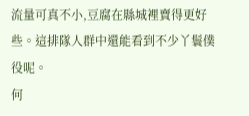流量可真不小,豆腐在縣城裡賣得更好些。這排隊人群中還能看到不少丫鬟僕役呢。
何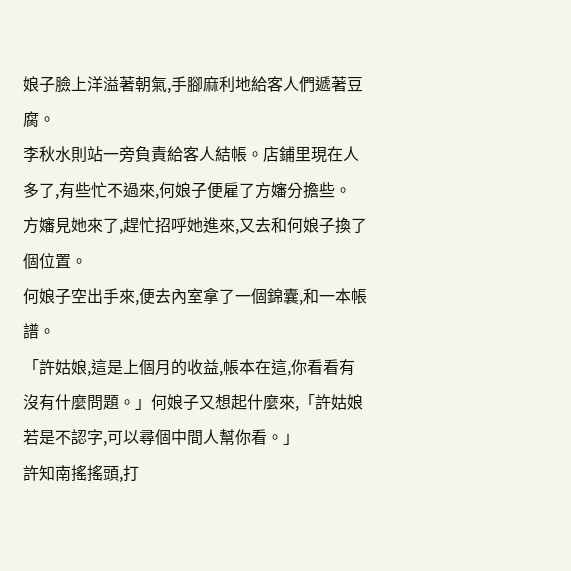娘子臉上洋溢著朝氣,手腳麻利地給客人們遞著豆腐。
李秋水則站一旁負責給客人結帳。店鋪里現在人多了,有些忙不過來,何娘子便雇了方嬸分擔些。
方嬸見她來了,趕忙招呼她進來,又去和何娘子換了個位置。
何娘子空出手來,便去內室拿了一個錦囊,和一本帳譜。
「許姑娘,這是上個月的收益,帳本在這,你看看有沒有什麼問題。」何娘子又想起什麼來,「許姑娘若是不認字,可以尋個中間人幫你看。」
許知南搖搖頭,打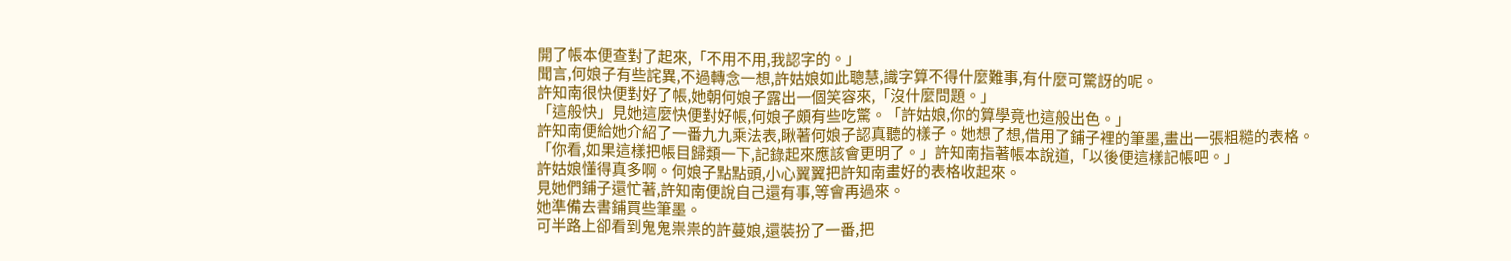開了帳本便查對了起來,「不用不用,我認字的。」
聞言,何娘子有些詫異,不過轉念一想,許姑娘如此聰慧,識字算不得什麼難事,有什麼可驚訝的呢。
許知南很快便對好了帳,她朝何娘子露出一個笑容來,「沒什麼問題。」
「這般快」見她這麼快便對好帳,何娘子頗有些吃驚。「許姑娘,你的算學竟也這般出色。」
許知南便給她介紹了一番九九乘法表,瞅著何娘子認真聽的樣子。她想了想,借用了鋪子裡的筆墨,畫出一張粗糙的表格。
「你看,如果這樣把帳目歸類一下,記錄起來應該會更明了。」許知南指著帳本說道,「以後便這樣記帳吧。」
許姑娘懂得真多啊。何娘子點點頭,小心翼翼把許知南畫好的表格收起來。
見她們鋪子還忙著,許知南便說自己還有事,等會再過來。
她準備去書鋪買些筆墨。
可半路上卻看到鬼鬼祟祟的許蔓娘,還裝扮了一番,把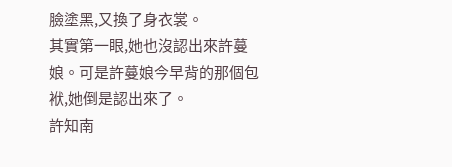臉塗黑,又換了身衣裳。
其實第一眼,她也沒認出來許蔓娘。可是許蔓娘今早背的那個包袱,她倒是認出來了。
許知南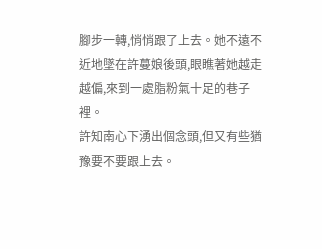腳步一轉,悄悄跟了上去。她不遠不近地墜在許蔓娘後頭,眼瞧著她越走越偏,來到一處脂粉氣十足的巷子裡。
許知南心下湧出個念頭,但又有些猶豫要不要跟上去。